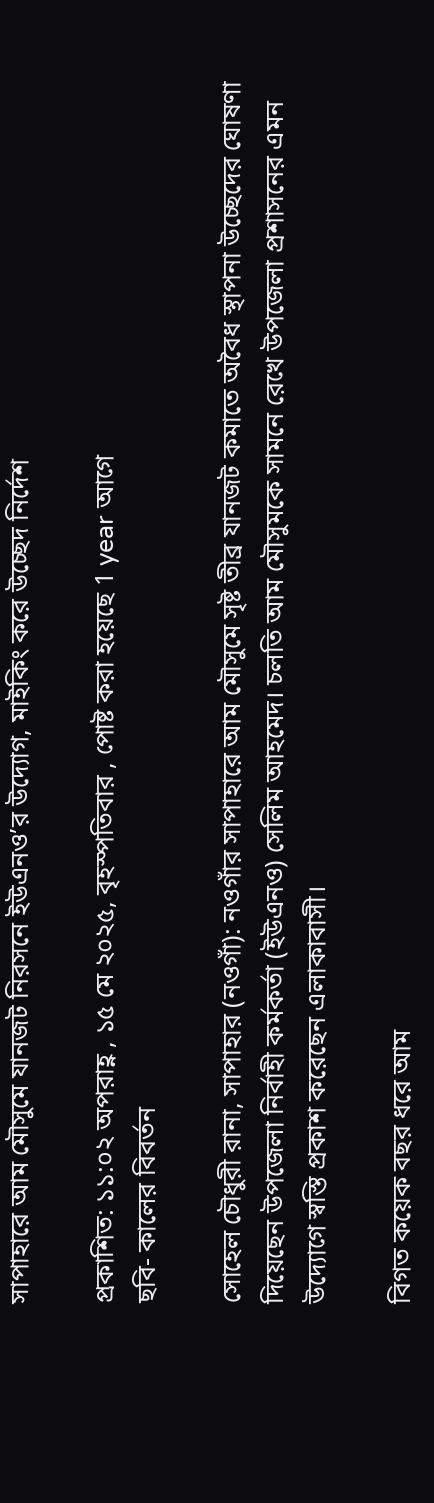সাপাহারে আম মৌসুমে যানজট নিরসনে ইউএনও’র উদ্যোগ, মাইকিং করে উচ্ছেদ নির্দেশ

প্রকাশিত: ১১:০২ অপরাহ্ণ , ১৫ মে ২০২৫, বৃহস্পতিবার , পোষ্ট করা হয়েছে 1 year আগে
ছবি- কালের বিবর্তন

সোহেল চৌধুরী রানা, সাপাহার (নওগাঁ): নওগাঁর সাপাহারে আম মৌসুমে সৃষ্ট তীব্র যানজট কমাতে অবৈধ স্থাপনা উচ্ছেদের ঘোষণা দিয়েছেন উপজেলা নির্বাহী কর্মকর্তা (ইউএনও) সেলিম আহমেদ। চলতি আম মৌসুমকে সামনে রেখে উপজেলা প্রশাসনের এমন উদ্যোগে স্বস্তি প্রকাশ করেছেন এলাকাবাসী।

বিগত কয়েক বছর ধরে আম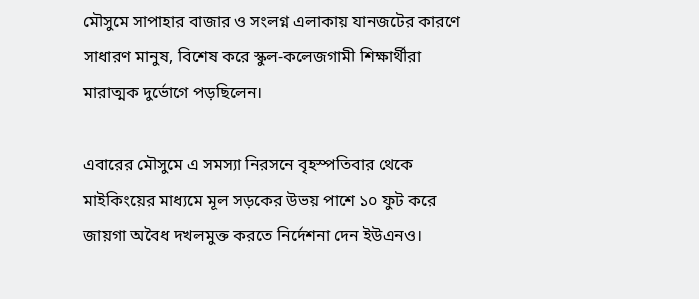মৌসুমে সাপাহার বাজার ও সংলগ্ন এলাকায় যানজটের কারণে সাধারণ মানুষ, বিশেষ করে স্কুল-কলেজগামী শিক্ষার্থীরা মারাত্মক দুর্ভোগে পড়ছিলেন।

এবারের মৌসুমে এ সমস্যা নিরসনে বৃহস্পতিবার থেকে মাইকিংয়ের মাধ্যমে মূল সড়কের উভয় পাশে ১০ ফুট করে জায়গা অবৈধ দখলমুক্ত করতে নির্দেশনা দেন ইউএনও।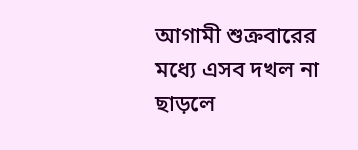আগামী শুক্রবারের মধ্যে এসব দখল না ছাড়লে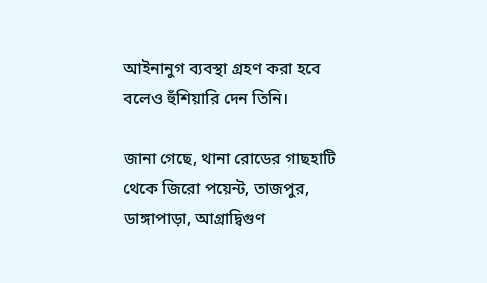আইনানুগ ব্যবস্থা গ্রহণ করা হবে বলেও হুঁশিয়ারি দেন তিনি।

জানা গেছে, থানা রোডের গাছহাটি থেকে জিরো পয়েন্ট, তাজপুর, ডাঙ্গাপাড়া, আগ্রাদ্বিগুণ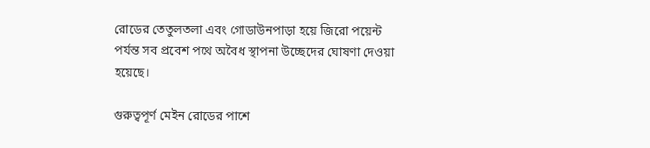রোডের তেতুলতলা এবং গোডাউনপাড়া হয়ে জিরো পয়েন্ট পর্যন্ত সব প্রবেশ পথে অবৈধ স্থাপনা উচ্ছেদের ঘোষণা দেওয়া হয়েছে।

গুরুত্বপূর্ণ মেইন রোডের পাশে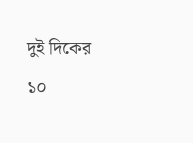দুই দিকের ১০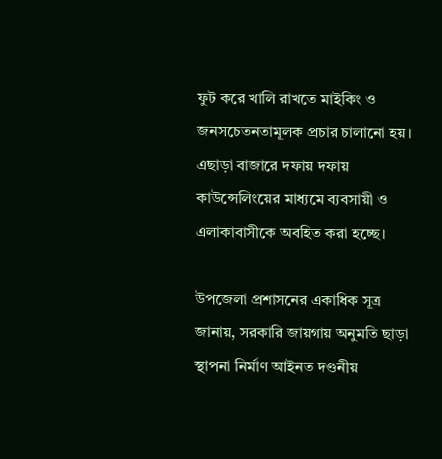ফুট করে খালি রাখতে মাইকিং ও জনসচেতনতামূলক প্রচার চালানো হয়। এছাড়া বাজারে দফায় দফায় কাউন্সেলিংয়ের মাধ্যমে ব্যবসায়ী ও এলাকাবাসীকে অবহিত করা হচ্ছে।

উপজেলা প্রশাসনের একাধিক সূত্র জানায়, সরকারি জায়গায় অনুমতি ছাড়া স্থাপনা নির্মাণ আইনত দণ্ডনীয়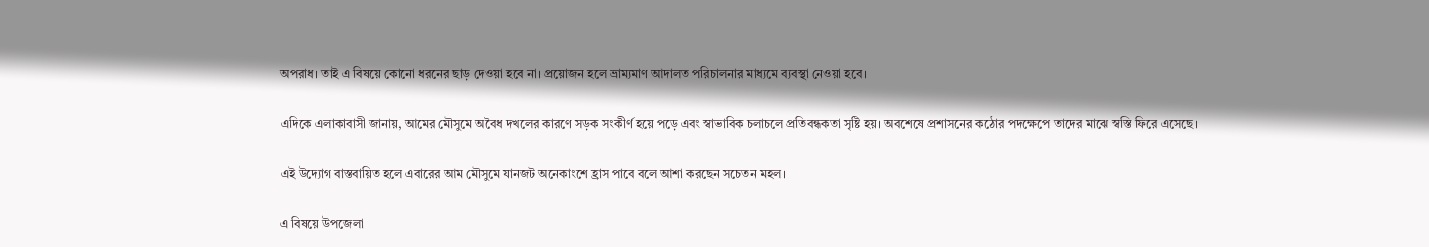অপরাধ। তাই এ বিষয়ে কোনো ধরনের ছাড় দেওয়া হবে না। প্রয়োজন হলে ভ্রাম্যমাণ আদালত পরিচালনার মাধ্যমে ব্যবস্থা নেওয়া হবে।

এদিকে এলাকাবাসী জানায়, আমের মৌসুমে অবৈধ দখলের কারণে সড়ক সংকীর্ণ হয়ে পড়ে এবং স্বাভাবিক চলাচলে প্রতিবন্ধকতা সৃষ্টি হয়। অবশেষে প্রশাসনের কঠোর পদক্ষেপে তাদের মাঝে স্বস্তি ফিরে এসেছে।

এই উদ্যোগ বাস্তবায়িত হলে এবারের আম মৌসুমে যানজট অনেকাংশে হ্রাস পাবে বলে আশা করছেন সচেতন মহল।

এ বিষয়ে উপজেলা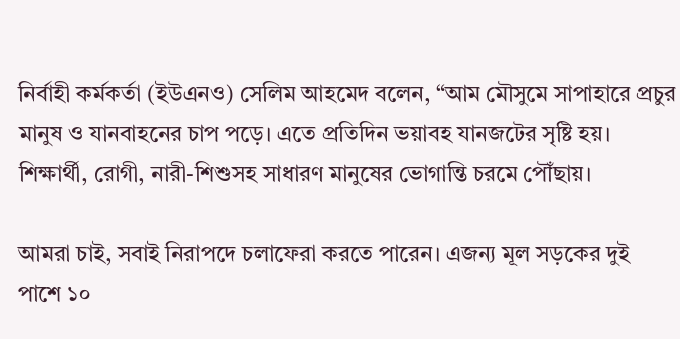নির্বাহী কর্মকর্তা (ইউএনও) সেলিম আহমেদ বলেন, “আম মৌসুমে সাপাহারে প্রচুর মানুষ ও যানবাহনের চাপ পড়ে। এতে প্রতিদিন ভয়াবহ যানজটের সৃষ্টি হয়। শিক্ষার্থী, রোগী, নারী-শিশুসহ সাধারণ মানুষের ভোগান্তি চরমে পৌঁছায়।

আমরা চাই, সবাই নিরাপদে চলাফেরা করতে পারেন। এজন্য মূল সড়কের দুই পাশে ১০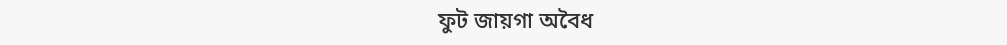ফুট জায়গা অবৈধ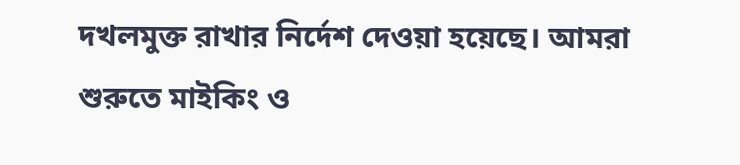দখলমুক্ত রাখার নির্দেশ দেওয়া হয়েছে। আমরা শুরুতে মাইকিং ও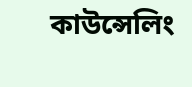কাউন্সেলিং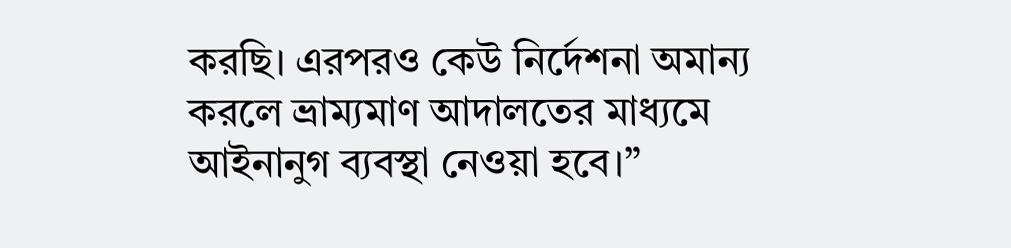করছি। এরপরও কেউ নির্দেশনা অমান্য করলে ভ্রাম্যমাণ আদালতের মাধ্যমে আইনানুগ ব্যবস্থা নেওয়া হবে।”